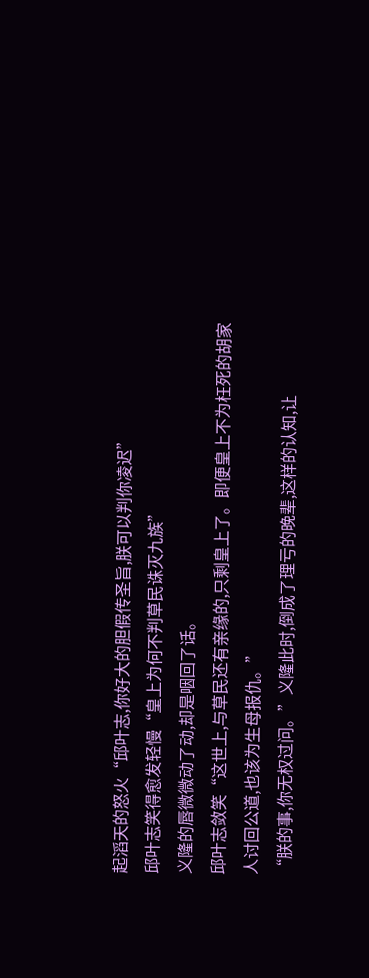起滔天的怒火“邱叶志,你好大的胆假传圣旨,朕可以判你凌迟”
邱叶志笑得愈发轻慢“皇上为何不判草民诛灭九族”
义隆的唇微微动了动,却是咽回了话。
邱叶志敛笑“这世上,与草民还有亲缘的,只剩皇上了。即便皇上不为枉死的胡家人讨回公道,也该为生母报仇。”
“朕的事,你无权过问。”义隆此时,倒成了理亏的晚辈,这样的认知,让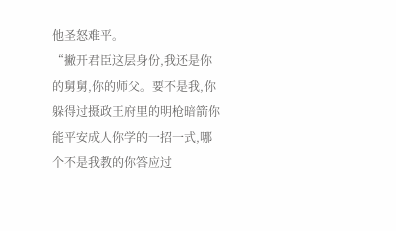他圣怒难平。
“撇开君臣这层身份,我还是你的舅舅,你的师父。要不是我,你躲得过摄政王府里的明枪暗箭你能平安成人你学的一招一式,哪个不是我教的你答应过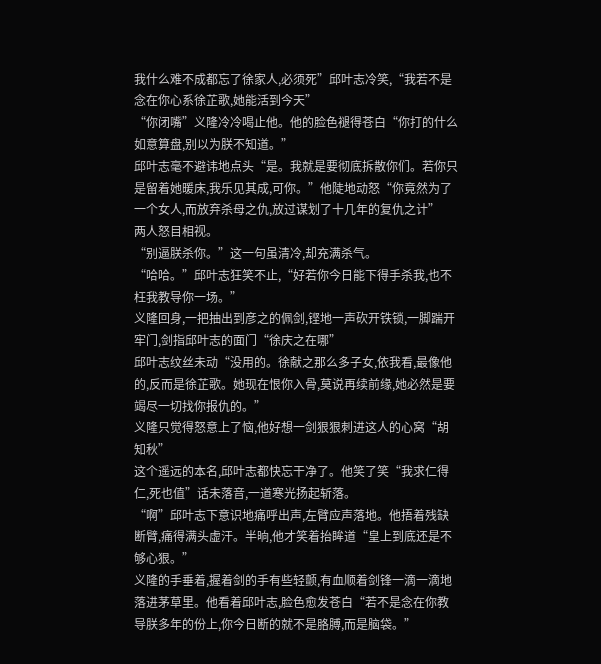我什么难不成都忘了徐家人,必须死”邱叶志冷笑,“我若不是念在你心系徐芷歌,她能活到今天”
“你闭嘴”义隆冷冷喝止他。他的脸色褪得苍白“你打的什么如意算盘,别以为朕不知道。”
邱叶志毫不避讳地点头“是。我就是要彻底拆散你们。若你只是留着她暖床,我乐见其成,可你。”他陡地动怒“你竟然为了一个女人,而放弃杀母之仇,放过谋划了十几年的复仇之计”
两人怒目相视。
“别逼朕杀你。”这一句虽清冷,却充满杀气。
“哈哈。”邱叶志狂笑不止,“好若你今日能下得手杀我,也不枉我教导你一场。”
义隆回身,一把抽出到彦之的佩剑,铿地一声砍开铁锁,一脚踹开牢门,剑指邱叶志的面门“徐庆之在哪”
邱叶志纹丝未动“没用的。徐献之那么多子女,依我看,最像他的,反而是徐芷歌。她现在恨你入骨,莫说再续前缘,她必然是要竭尽一切找你报仇的。”
义隆只觉得怒意上了恼,他好想一剑狠狠刺进这人的心窝“胡知秋”
这个遥远的本名,邱叶志都快忘干净了。他笑了笑“我求仁得仁,死也值”话未落音,一道寒光扬起斩落。
“啊”邱叶志下意识地痛呼出声,左臂应声落地。他捂着残缺断臂,痛得满头虚汗。半晌,他才笑着抬眸道“皇上到底还是不够心狠。”
义隆的手垂着,握着剑的手有些轻颤,有血顺着剑锋一滴一滴地落进茅草里。他看着邱叶志,脸色愈发苍白“若不是念在你教导朕多年的份上,你今日断的就不是胳膊,而是脑袋。”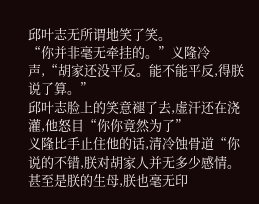邱叶志无所谓地笑了笑。
“你并非毫无牵挂的。”义隆冷声,“胡家还没平反。能不能平反,得朕说了算。”
邱叶志脸上的笑意褪了去,虚汗还在浇灌,他怒目“你你竟然为了”
义隆比手止住他的话,清冷蚀骨道“你说的不错,朕对胡家人并无多少感情。甚至是朕的生母,朕也毫无印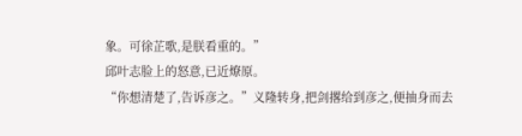象。可徐芷歌,是朕看重的。”
邱叶志脸上的怒意,已近燎原。
“你想清楚了,告诉彦之。”义隆转身,把剑撂给到彦之,便抽身而去